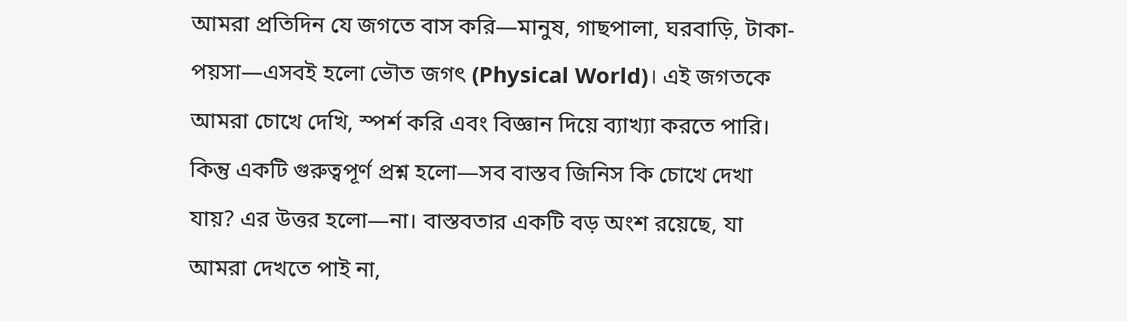আমরা প্রতিদিন যে জগতে বাস করি—মানুষ, গাছপালা, ঘরবাড়ি, টাকা-পয়সা—এসবই হলো ভৌত জগৎ (Physical World)। এই জগতকে আমরা চোখে দেখি, স্পর্শ করি এবং বিজ্ঞান দিয়ে ব্যাখ্যা করতে পারি। কিন্তু একটি গুরুত্বপূর্ণ প্রশ্ন হলো—সব বাস্তব জিনিস কি চোখে দেখা যায়? এর উত্তর হলো—না। বাস্তবতার একটি বড় অংশ রয়েছে, যা আমরা দেখতে পাই না,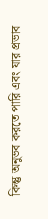কিন্তু অনুভব করতে পারি এবং যার প্রভাব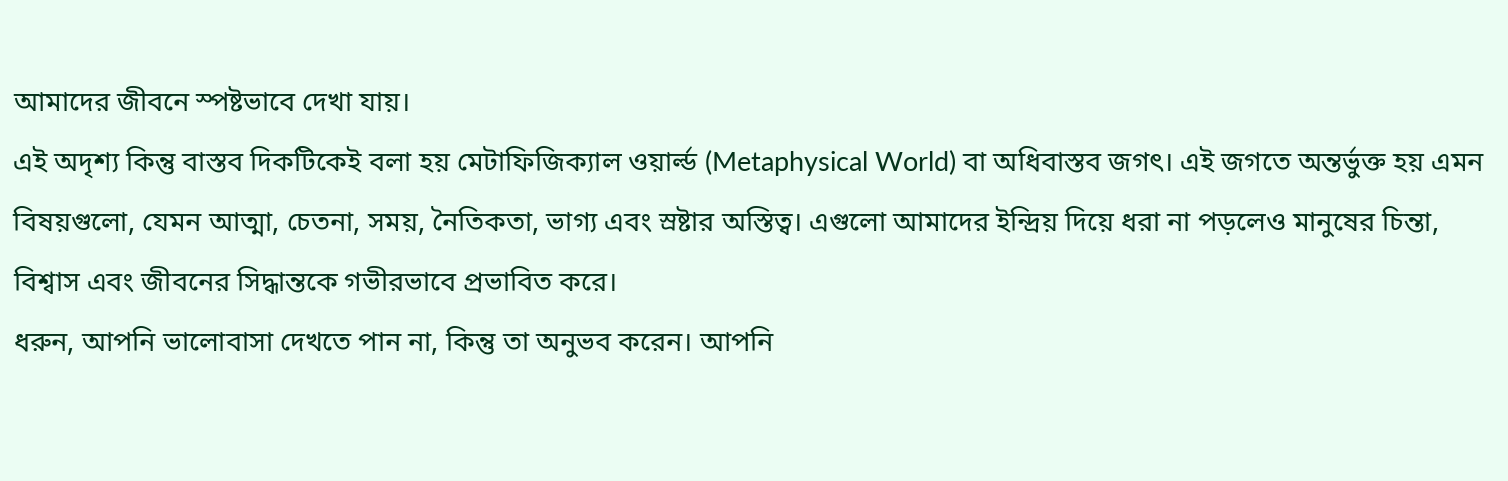আমাদের জীবনে স্পষ্টভাবে দেখা যায়।
এই অদৃশ্য কিন্তু বাস্তব দিকটিকেই বলা হয় মেটাফিজিক্যাল ওয়ার্ল্ড (Metaphysical World) বা অধিবাস্তব জগৎ। এই জগতে অন্তর্ভুক্ত হয় এমন বিষয়গুলো, যেমন আত্মা, চেতনা, সময়, নৈতিকতা, ভাগ্য এবং স্রষ্টার অস্তিত্ব। এগুলো আমাদের ইন্দ্রিয় দিয়ে ধরা না পড়লেও মানুষের চিন্তা, বিশ্বাস এবং জীবনের সিদ্ধান্তকে গভীরভাবে প্রভাবিত করে।
ধরুন, আপনি ভালোবাসা দেখতে পান না, কিন্তু তা অনুভব করেন। আপনি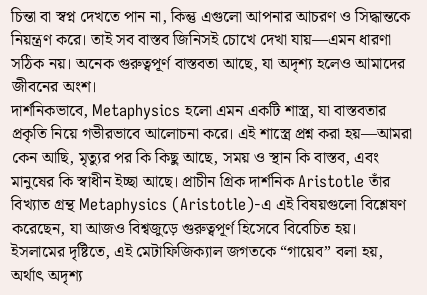চিন্তা বা স্বপ্ন দেখতে পান না, কিন্তু এগুলো আপনার আচরণ ও সিদ্ধান্তকে নিয়ন্ত্রণ করে। তাই সব বাস্তব জিনিসই চোখে দেখা যায়—এমন ধারণা সঠিক নয়। অনেক গুরুত্বপূর্ণ বাস্তবতা আছে, যা অদৃশ্য হলেও আমাদের জীবনের অংশ।
দার্শনিকভাবে, Metaphysics হলো এমন একটি শাস্ত্র, যা বাস্তবতার প্রকৃতি নিয়ে গভীরভাবে আলোচনা করে। এই শাস্ত্রে প্রশ্ন করা হয়—আমরা কেন আছি, মৃত্যুর পর কি কিছু আছে, সময় ও স্থান কি বাস্তব, এবং মানুষের কি স্বাধীন ইচ্ছা আছে। প্রাচীন গ্রিক দার্শনিক Aristotle তাঁর বিখ্যাত গ্রন্থ Metaphysics (Aristotle)-এ এই বিষয়গুলো বিশ্লেষণ করেছেন, যা আজও বিশ্বজুড়ে গুরুত্বপূর্ণ হিসেবে বিবেচিত হয়।
ইসলামের দৃষ্টিতে, এই মেটাফিজিক্যাল জগতকে “গায়েব” বলা হয়, অর্থাৎ অদৃশ্য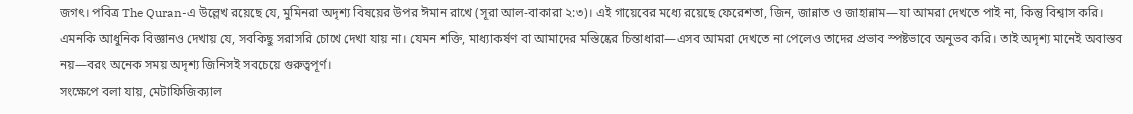জগৎ। পবিত্র The Quran-এ উল্লেখ রয়েছে যে, মুমিনরা অদৃশ্য বিষয়ের উপর ঈমান রাখে (সূরা আল-বাকারা ২:৩)। এই গায়েবের মধ্যে রয়েছে ফেরেশতা, জিন, জান্নাত ও জাহান্নাম—যা আমরা দেখতে পাই না, কিন্তু বিশ্বাস করি।
এমনকি আধুনিক বিজ্ঞানও দেখায় যে, সবকিছু সরাসরি চোখে দেখা যায় না। যেমন শক্তি, মাধ্যাকর্ষণ বা আমাদের মস্তিষ্কের চিন্তাধারা—এসব আমরা দেখতে না পেলেও তাদের প্রভাব স্পষ্টভাবে অনুভব করি। তাই অদৃশ্য মানেই অবাস্তব নয়—বরং অনেক সময় অদৃশ্য জিনিসই সবচেয়ে গুরুত্বপূর্ণ।
সংক্ষেপে বলা যায়, মেটাফিজিক্যাল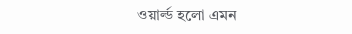ওয়ার্ল্ড হলো এমন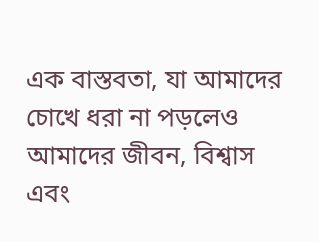এক বাস্তবতা, যা আমাদের চোখে ধরা না পড়লেও আমাদের জীবন, বিশ্বাস এবং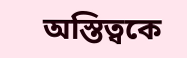অস্তিত্বকে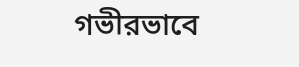গভীরভাবে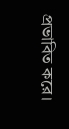প্রভাবিত করে।